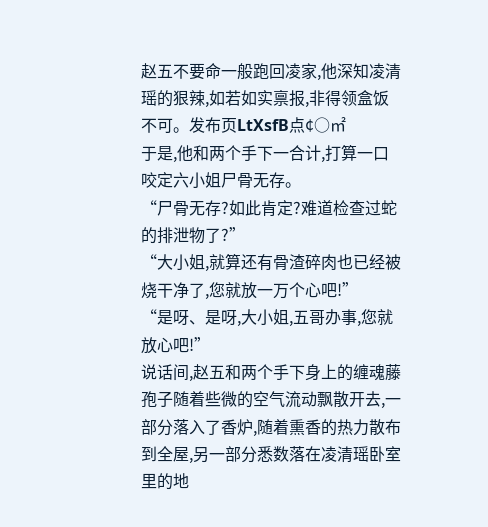赵五不要命一般跑回凌家,他深知凌清瑶的狠辣,如若如实禀报,非得领盒饭不可。发布页LtXsfB点¢○㎡
于是,他和两个手下一合计,打算一口咬定六小姐尸骨无存。
“尸骨无存?如此肯定?难道检查过蛇的排泄物了?”
“大小姐,就算还有骨渣碎肉也已经被烧干净了,您就放一万个心吧!”
“是呀、是呀,大小姐,五哥办事,您就放心吧!”
说话间,赵五和两个手下身上的缠魂藤孢子随着些微的空气流动飘散开去,一部分落入了香炉,随着熏香的热力散布到全屋,另一部分悉数落在凌清瑶卧室里的地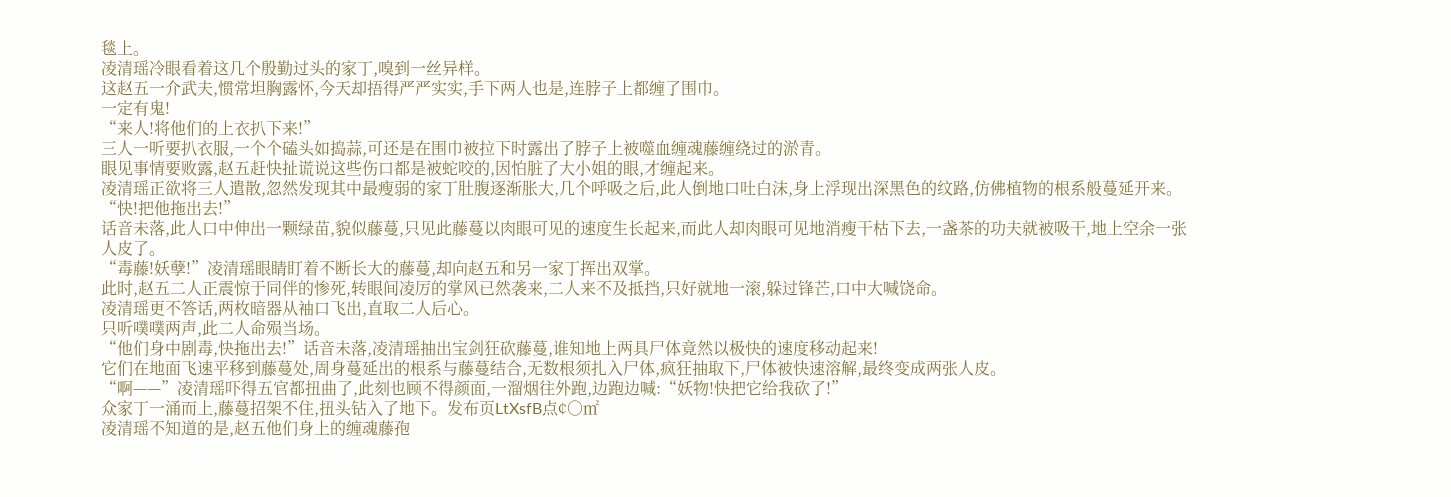毯上。
凌清瑶冷眼看着这几个殷勤过头的家丁,嗅到一丝异样。
这赵五一介武夫,惯常坦胸露怀,今天却捂得严严实实,手下两人也是,连脖子上都缠了围巾。
一定有鬼!
“来人!将他们的上衣扒下来!”
三人一听要扒衣服,一个个磕头如捣蒜,可还是在围巾被拉下时露出了脖子上被噬血缠魂藤缠绕过的淤青。
眼见事情要败露,赵五赶快扯谎说这些伤口都是被蛇咬的,因怕脏了大小姐的眼,才缠起来。
凌清瑶正欲将三人遣散,忽然发现其中最瘦弱的家丁肚腹逐渐胀大,几个呼吸之后,此人倒地口吐白沫,身上浮现出深黑色的纹路,仿佛植物的根系般蔓延开来。
“快!把他拖出去!”
话音未落,此人口中伸出一颗绿苗,貌似藤蔓,只见此藤蔓以肉眼可见的速度生长起来,而此人却肉眼可见地消瘦干枯下去,一盏茶的功夫就被吸干,地上空余一张人皮了。
“毒藤!妖孽!”凌清瑶眼睛盯着不断长大的藤蔓,却向赵五和另一家丁挥出双掌。
此时,赵五二人正震惊于同伴的惨死,转眼间凌厉的掌风已然袭来,二人来不及抵挡,只好就地一滚,躲过锋芒,口中大喊饶命。
凌清瑶更不答话,两枚暗器从袖口飞出,直取二人后心。
只听噗噗两声,此二人命殒当场。
“他们身中剧毒,快拖出去!”话音未落,凌清瑶抽出宝剑狂砍藤蔓,谁知地上两具尸体竟然以极快的速度移动起来!
它们在地面飞速平移到藤蔓处,周身蔓延出的根系与藤蔓结合,无数根须扎入尸体,疯狂抽取下,尸体被快速溶解,最终变成两张人皮。
“啊——”凌清瑶吓得五官都扭曲了,此刻也顾不得颜面,一溜烟往外跑,边跑边喊:“妖物!快把它给我砍了!”
众家丁一涌而上,藤蔓招架不住,扭头钻入了地下。发布页LtXsfB点¢○㎡
凌清瑶不知道的是,赵五他们身上的缠魂藤孢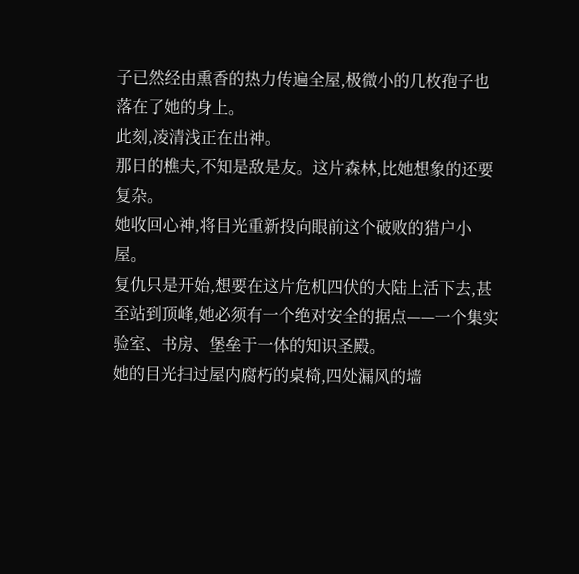子已然经由熏香的热力传遍全屋,极微小的几枚孢子也落在了她的身上。
此刻,凌清浅正在出神。
那日的樵夫,不知是敌是友。这片森林,比她想象的还要复杂。
她收回心神,将目光重新投向眼前这个破败的猎户小屋。
复仇只是开始,想要在这片危机四伏的大陆上活下去,甚至站到顶峰,她必须有一个绝对安全的据点——一个集实验室、书房、堡垒于一体的知识圣殿。
她的目光扫过屋内腐朽的桌椅,四处漏风的墙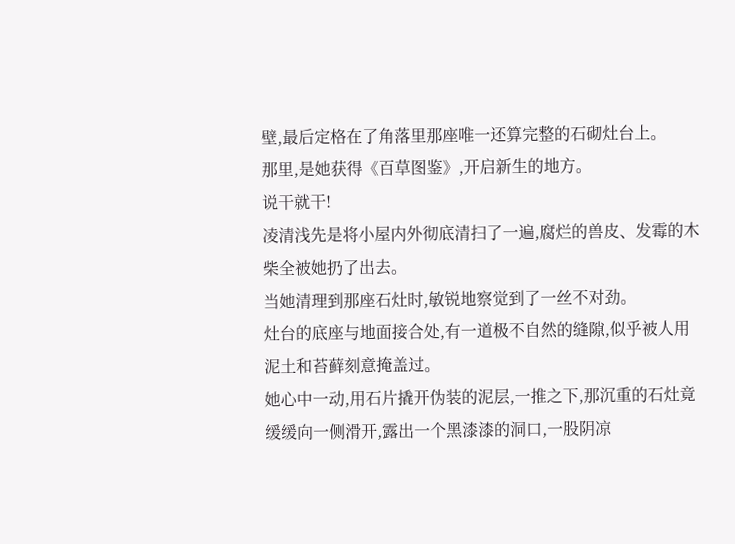壁,最后定格在了角落里那座唯一还算完整的石砌灶台上。
那里,是她获得《百草图鉴》,开启新生的地方。
说干就干!
凌清浅先是将小屋内外彻底清扫了一遍,腐烂的兽皮、发霉的木柴全被她扔了出去。
当她清理到那座石灶时,敏锐地察觉到了一丝不对劲。
灶台的底座与地面接合处,有一道极不自然的缝隙,似乎被人用泥土和苔藓刻意掩盖过。
她心中一动,用石片撬开伪装的泥层,一推之下,那沉重的石灶竟缓缓向一侧滑开,露出一个黑漆漆的洞口,一股阴凉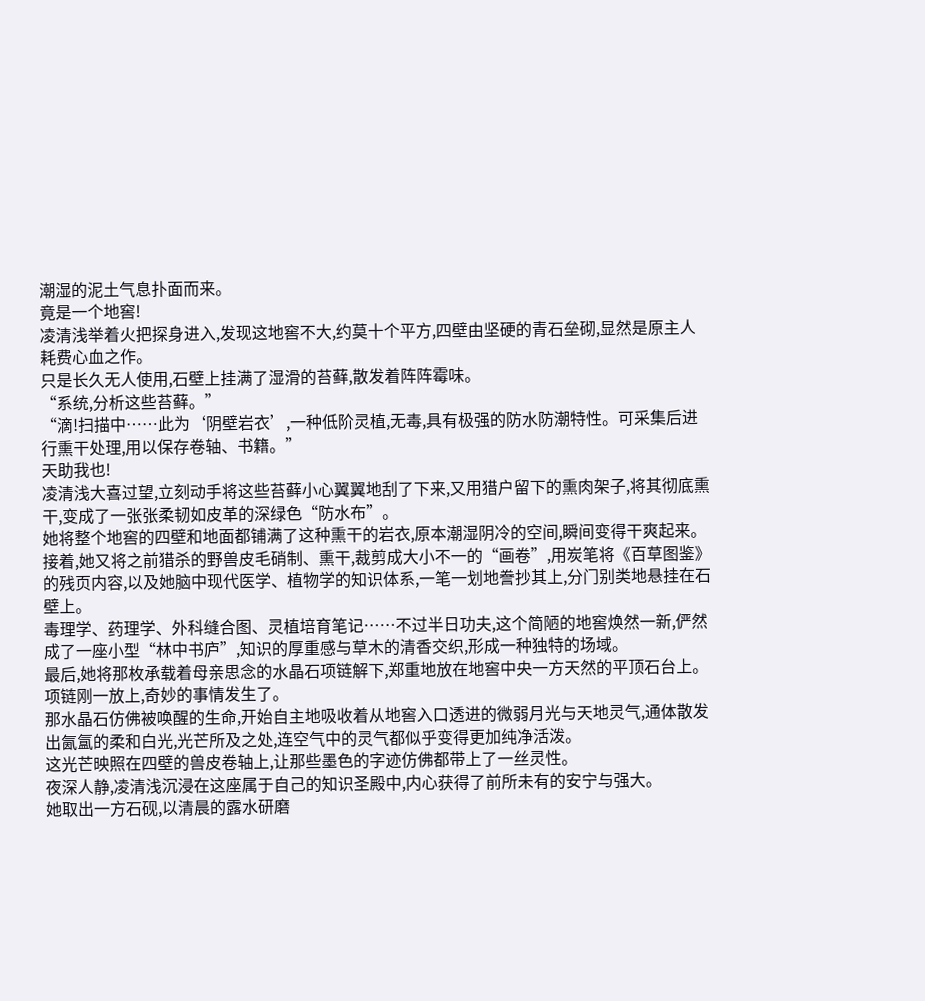潮湿的泥土气息扑面而来。
竟是一个地窖!
凌清浅举着火把探身进入,发现这地窖不大,约莫十个平方,四壁由坚硬的青石垒砌,显然是原主人耗费心血之作。
只是长久无人使用,石壁上挂满了湿滑的苔藓,散发着阵阵霉味。
“系统,分析这些苔藓。”
“滴!扫描中……此为‘阴壁岩衣’,一种低阶灵植,无毒,具有极强的防水防潮特性。可采集后进行熏干处理,用以保存卷轴、书籍。”
天助我也!
凌清浅大喜过望,立刻动手将这些苔藓小心翼翼地刮了下来,又用猎户留下的熏肉架子,将其彻底熏干,变成了一张张柔韧如皮革的深绿色“防水布”。
她将整个地窖的四壁和地面都铺满了这种熏干的岩衣,原本潮湿阴冷的空间,瞬间变得干爽起来。
接着,她又将之前猎杀的野兽皮毛硝制、熏干,裁剪成大小不一的“画卷”,用炭笔将《百草图鉴》的残页内容,以及她脑中现代医学、植物学的知识体系,一笔一划地誊抄其上,分门别类地悬挂在石壁上。
毒理学、药理学、外科缝合图、灵植培育笔记……不过半日功夫,这个简陋的地窖焕然一新,俨然成了一座小型“林中书庐”,知识的厚重感与草木的清香交织,形成一种独特的场域。
最后,她将那枚承载着母亲思念的水晶石项链解下,郑重地放在地窖中央一方天然的平顶石台上。
项链刚一放上,奇妙的事情发生了。
那水晶石仿佛被唤醒的生命,开始自主地吸收着从地窖入口透进的微弱月光与天地灵气,通体散发出氤氲的柔和白光,光芒所及之处,连空气中的灵气都似乎变得更加纯净活泼。
这光芒映照在四壁的兽皮卷轴上,让那些墨色的字迹仿佛都带上了一丝灵性。
夜深人静,凌清浅沉浸在这座属于自己的知识圣殿中,内心获得了前所未有的安宁与强大。
她取出一方石砚,以清晨的露水研磨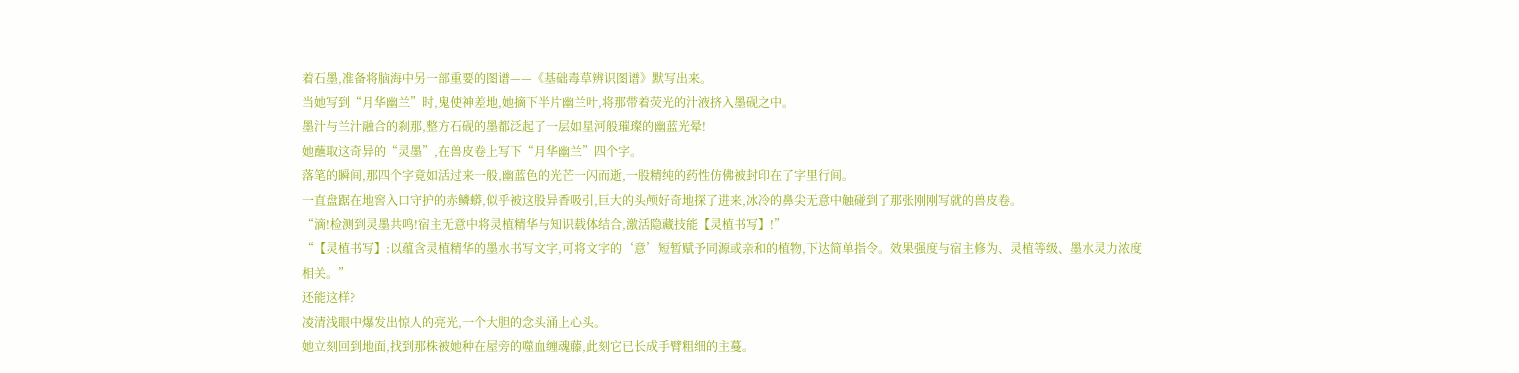着石墨,准备将脑海中另一部重要的图谱——《基础毒草辨识图谱》默写出来。
当她写到“月华幽兰”时,鬼使神差地,她摘下半片幽兰叶,将那带着荧光的汁液挤入墨砚之中。
墨汁与兰汁融合的刹那,整方石砚的墨都泛起了一层如星河般璀璨的幽蓝光晕!
她蘸取这奇异的“灵墨”,在兽皮卷上写下“月华幽兰”四个字。
落笔的瞬间,那四个字竟如活过来一般,幽蓝色的光芒一闪而逝,一股精纯的药性仿佛被封印在了字里行间。
一直盘踞在地窖入口守护的赤鳞蟒,似乎被这股异香吸引,巨大的头颅好奇地探了进来,冰冷的鼻尖无意中触碰到了那张刚刚写就的兽皮卷。
“滴!检测到灵墨共鸣!宿主无意中将灵植精华与知识载体结合,激活隐藏技能【灵植书写】!”
“【灵植书写】:以蕴含灵植精华的墨水书写文字,可将文字的‘意’短暂赋予同源或亲和的植物,下达简单指令。效果强度与宿主修为、灵植等级、墨水灵力浓度相关。”
还能这样?
凌清浅眼中爆发出惊人的亮光,一个大胆的念头涌上心头。
她立刻回到地面,找到那株被她种在屋旁的噬血缠魂藤,此刻它已长成手臂粗细的主蔓。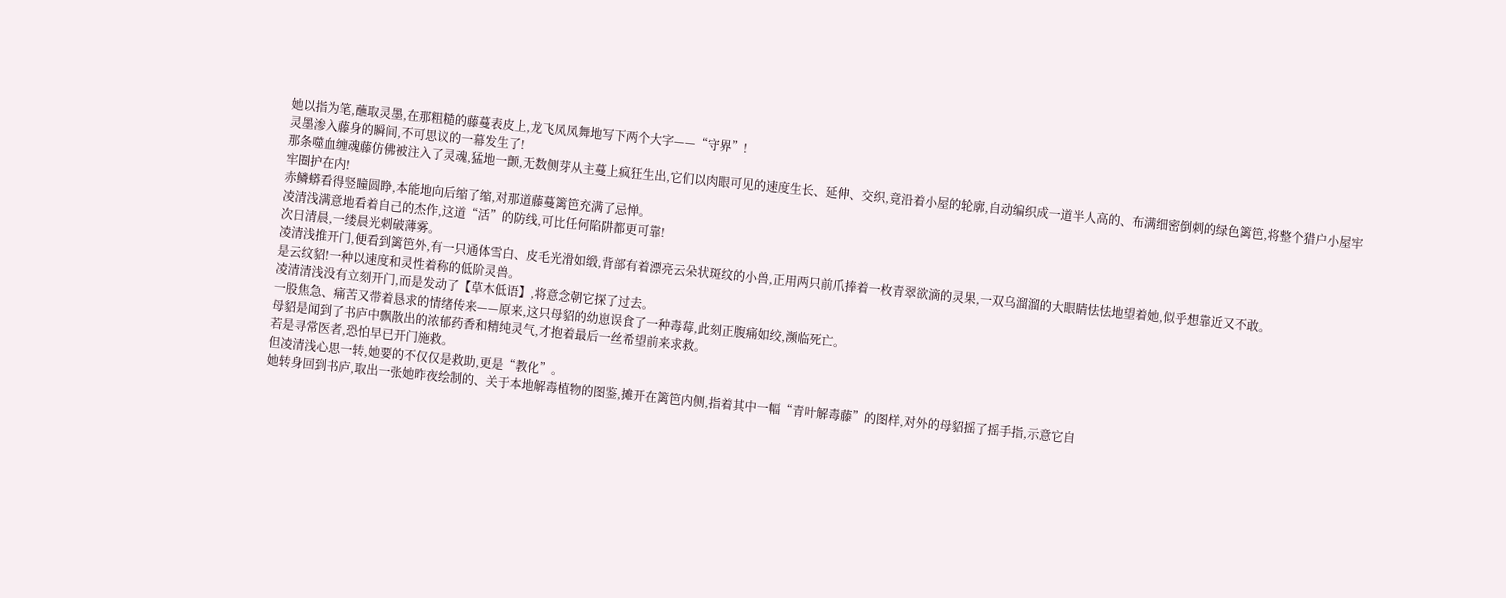她以指为笔,蘸取灵墨,在那粗糙的藤蔓表皮上,龙飞凤凤舞地写下两个大字——“守界”!
灵墨渗入藤身的瞬间,不可思议的一幕发生了!
那条噬血缠魂藤仿佛被注入了灵魂,猛地一颤,无数侧芽从主蔓上疯狂生出,它们以肉眼可见的速度生长、延伸、交织,竟沿着小屋的轮廓,自动编织成一道半人高的、布满细密倒刺的绿色篱笆,将整个猎户小屋牢牢圈护在内!
赤鳞蟒看得竖瞳圆睁,本能地向后缩了缩,对那道藤蔓篱笆充满了忌惮。
凌清浅满意地看着自己的杰作,这道“活”的防线,可比任何陷阱都更可靠!
次日清晨,一缕晨光刺破薄雾。
凌清浅推开门,便看到篱笆外,有一只通体雪白、皮毛光滑如缎,背部有着漂亮云朵状斑纹的小兽,正用两只前爪捧着一枚青翠欲滴的灵果,一双乌溜溜的大眼睛怯怯地望着她,似乎想靠近又不敢。
是云纹貂!一种以速度和灵性着称的低阶灵兽。
凌清清浅没有立刻开门,而是发动了【草木低语】,将意念朝它探了过去。
一股焦急、痛苦又带着恳求的情绪传来——原来,这只母貂的幼崽误食了一种毒莓,此刻正腹痛如绞,濒临死亡。
母貂是闻到了书庐中飘散出的浓郁药香和精纯灵气,才抱着最后一丝希望前来求救。
若是寻常医者,恐怕早已开门施救。
但凌清浅心思一转,她要的不仅仅是救助,更是“教化”。
她转身回到书庐,取出一张她昨夜绘制的、关于本地解毒植物的图鉴,摊开在篱笆内侧,指着其中一幅“青叶解毒藤”的图样,对外的母貂摇了摇手指,示意它自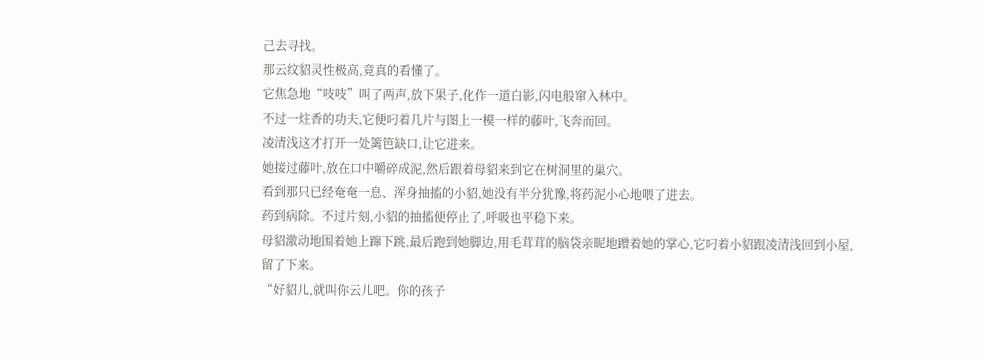己去寻找。
那云纹貂灵性极高,竟真的看懂了。
它焦急地“吱吱”叫了两声,放下果子,化作一道白影,闪电般窜入林中。
不过一炷香的功夫,它便叼着几片与图上一模一样的藤叶,飞奔而回。
凌清浅这才打开一处篱笆缺口,让它进来。
她接过藤叶,放在口中嚼碎成泥,然后跟着母貂来到它在树洞里的巢穴。
看到那只已经奄奄一息、浑身抽搐的小貂,她没有半分犹豫,将药泥小心地喂了进去。
药到病除。不过片刻,小貂的抽搐便停止了,呼吸也平稳下来。
母貂激动地围着她上蹿下跳,最后跑到她脚边,用毛茸茸的脑袋亲昵地蹭着她的掌心,它叼着小貂跟凌清浅回到小屋,留了下来。
“好貂儿,就叫你云儿吧。你的孩子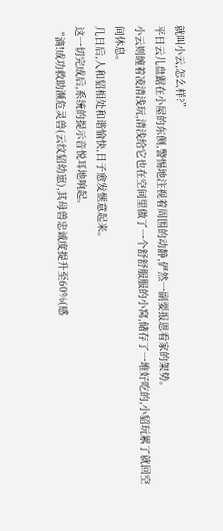就叫小云,怎么样?”
平日云儿盘踞在小屋的东侧,警惕地注视着周围的动静,俨然一副要报恩看家的架势。
小云则缠着凌清浅玩,清浅给它也在空间里做了一个舒舒服服的小窝,储存了一堆好吃的,小貂玩累了就回空间休息。
几日后,人和貂相处和谐愉快,日子愈发惬意起来。
这一切完成后,系统的提示音悦耳地响起。
“滴!成功救助濒危灵兽(云纹貂幼崽),其母兽忠诚度提升至60%(感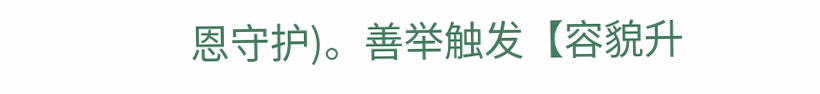恩守护)。善举触发【容貌升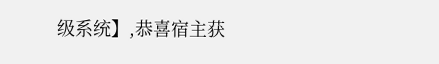级系统】,恭喜宿主获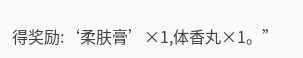得奖励:‘柔肤膏’×1,体香丸×1。”